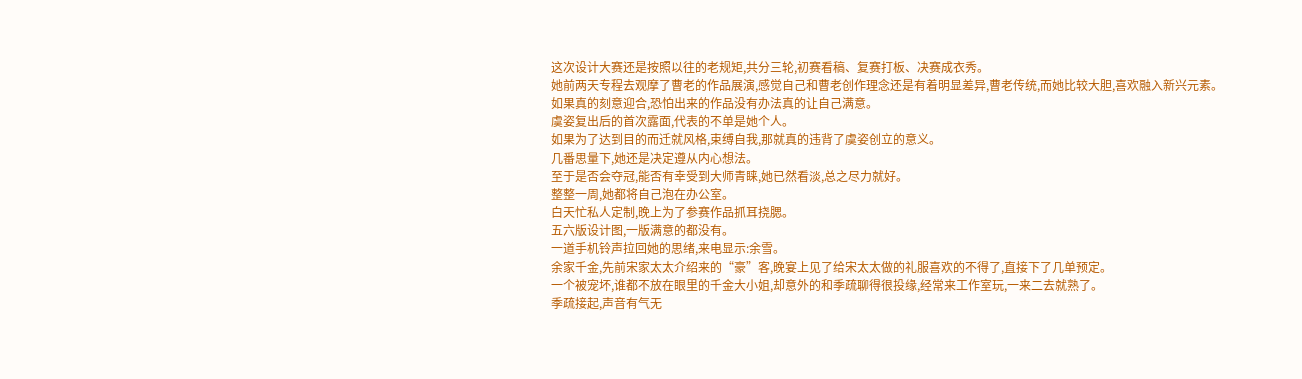这次设计大赛还是按照以往的老规矩,共分三轮,初赛看稿、复赛打板、决赛成衣秀。
她前两天专程去观摩了曹老的作品展演,感觉自己和曹老创作理念还是有着明显差异,曹老传统,而她比较大胆,喜欢融入新兴元素。
如果真的刻意迎合,恐怕出来的作品没有办法真的让自己满意。
虞姿复出后的首次露面,代表的不单是她个人。
如果为了达到目的而迁就风格,束缚自我,那就真的违背了虞姿创立的意义。
几番思量下,她还是决定遵从内心想法。
至于是否会夺冠,能否有幸受到大师青睐,她已然看淡,总之尽力就好。
整整一周,她都将自己泡在办公室。
白天忙私人定制,晚上为了参赛作品抓耳挠腮。
五六版设计图,一版满意的都没有。
一道手机铃声拉回她的思绪,来电显示:余雪。
余家千金,先前宋家太太介绍来的“豪”客,晚宴上见了给宋太太做的礼服喜欢的不得了,直接下了几单预定。
一个被宠坏,谁都不放在眼里的千金大小姐,却意外的和季疏聊得很投缘,经常来工作室玩,一来二去就熟了。
季疏接起,声音有气无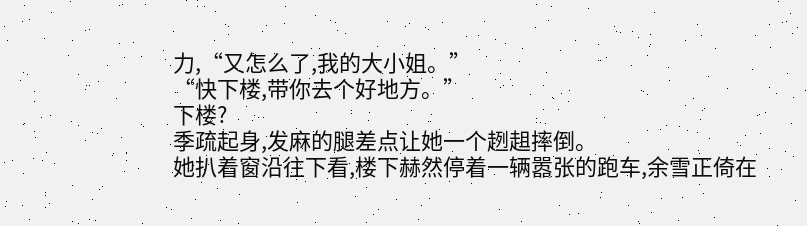力,“又怎么了,我的大小姐。”
“快下楼,带你去个好地方。”
下楼?
季疏起身,发麻的腿差点让她一个趔趄摔倒。
她扒着窗沿往下看,楼下赫然停着一辆嚣张的跑车,余雪正倚在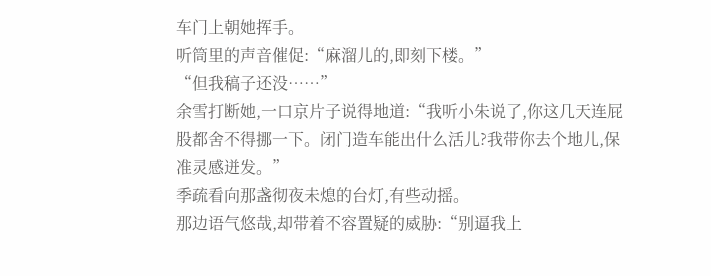车门上朝她挥手。
听筒里的声音催促:“麻溜儿的,即刻下楼。”
“但我稿子还没……”
余雪打断她,一口京片子说得地道:“我听小朱说了,你这几天连屁股都舍不得挪一下。闭门造车能出什么活儿?我带你去个地儿,保准灵感迸发。”
季疏看向那盏彻夜未熄的台灯,有些动摇。
那边语气悠哉,却带着不容置疑的威胁:“别逼我上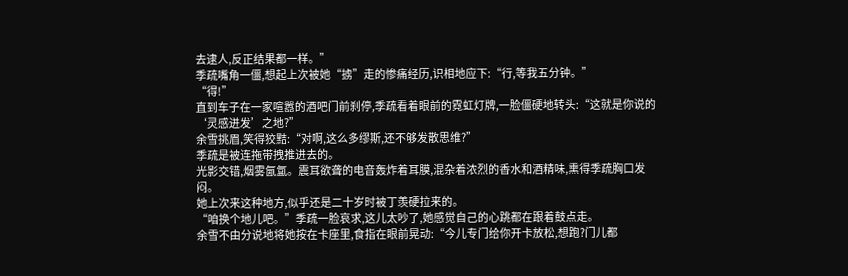去逮人,反正结果都一样。”
季疏嘴角一僵,想起上次被她“掳”走的惨痛经历,识相地应下:“行,等我五分钟。”
“得!”
直到车子在一家喧嚣的酒吧门前刹停,季疏看着眼前的霓虹灯牌,一脸僵硬地转头:“这就是你说的‘灵感迸发’之地?”
余雪挑眉,笑得狡黠:“对啊,这么多缪斯,还不够发散思维?”
季疏是被连拖带拽推进去的。
光影交错,烟雾氤氲。震耳欲聋的电音轰炸着耳膜,混杂着浓烈的香水和酒精味,熏得季疏胸口发闷。
她上次来这种地方,似乎还是二十岁时被丁羡硬拉来的。
“咱换个地儿吧。”季疏一脸哀求,这儿太吵了,她感觉自己的心跳都在跟着鼓点走。
余雪不由分说地将她按在卡座里,食指在眼前晃动:“今儿专门给你开卡放松,想跑?门儿都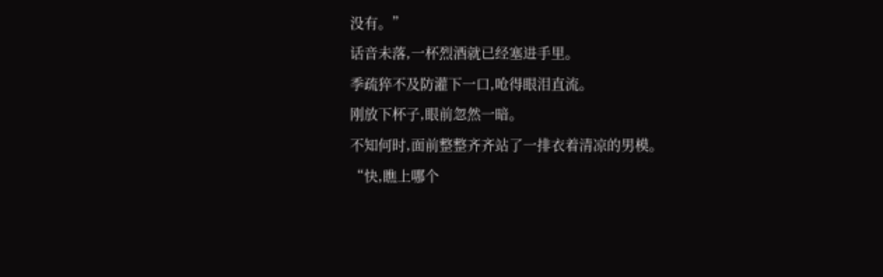没有。”
话音未落,一杯烈酒就已经塞进手里。
季疏猝不及防灌下一口,呛得眼泪直流。
刚放下杯子,眼前忽然一暗。
不知何时,面前整整齐齐站了一排衣着清凉的男模。
“快,瞧上哪个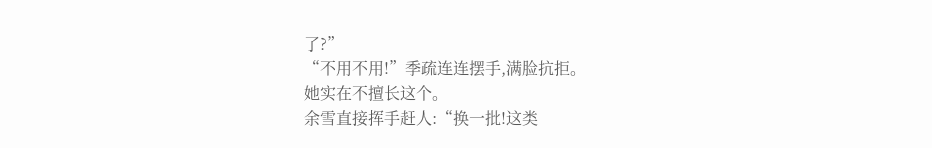了?”
“不用不用!”季疏连连摆手,满脸抗拒。
她实在不擅长这个。
余雪直接挥手赶人:“换一批!这类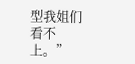型我姐们看不上。”